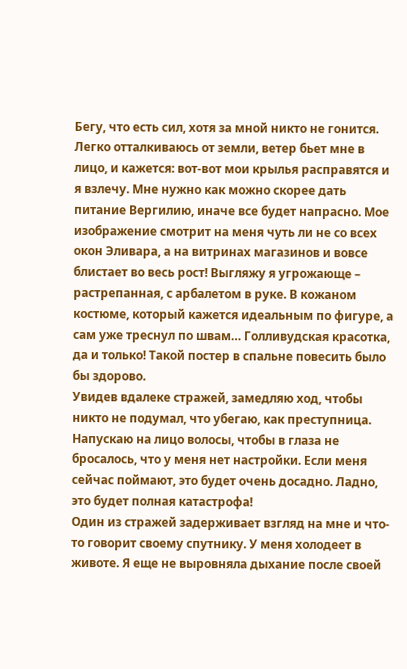Бегу, что есть сил, хотя за мной никто не гонится. Легко отталкиваюсь от земли, ветер бьет мне в лицо, и кажется: вот-вот мои крылья расправятся и я взлечу. Мне нужно как можно скорее дать питание Вергилию, иначе все будет напрасно. Мое изображение смотрит на меня чуть ли не со всех окон Эливара, а на витринах магазинов и вовсе блистает во весь рост! Выгляжу я угрожающе – растрепанная, с арбалетом в руке. В кожаном костюме, который кажется идеальным по фигуре, а сам уже треснул по швам… Голливудская красотка, да и только! Такой постер в спальне повесить было бы здорово.
Увидев вдалеке стражей, замедляю ход, чтобы никто не подумал, что убегаю, как преступница. Напускаю на лицо волосы, чтобы в глаза не бросалось, что у меня нет настройки. Если меня сейчас поймают, это будет очень досадно. Ладно, это будет полная катастрофа!
Один из стражей задерживает взгляд на мне и что-то говорит своему спутнику. У меня холодеет в животе. Я еще не выровняла дыхание после своей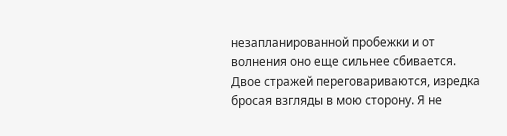незапланированной пробежки и от волнения оно еще сильнее сбивается. Двое стражей переговариваются, изредка бросая взгляды в мою сторону. Я не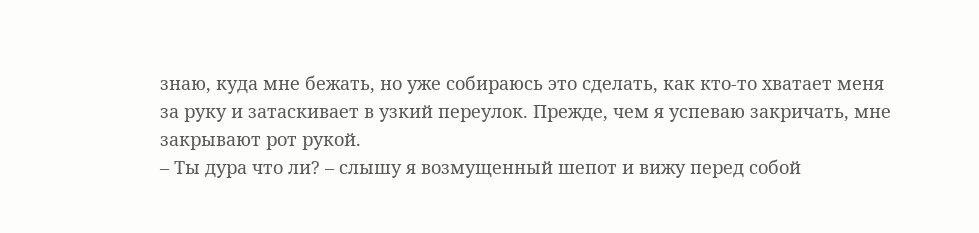знаю, куда мне бежать, но уже собираюсь это сделать, как кто-то хватает меня за руку и затаскивает в узкий переулок. Прежде, чем я успеваю закричать, мне закрывают рот рукой.
– Ты дура что ли? – слышу я возмущенный шепот и вижу перед собой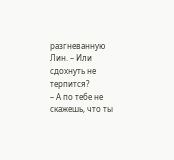разгневанную Лин. – Или сдохнуть не терпится?
– А по тебе не скажешь, что ты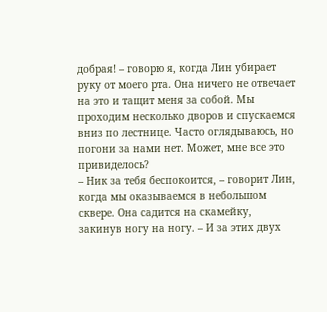добрая! – говорю я, когда Лин убирает руку от моего рта. Она ничего не отвечает на это и тащит меня за собой. Мы проходим несколько дворов и спускаемся вниз по лестнице. Часто оглядываюсь, но погони за нами нет. Может, мне все это привиделось?
– Ник за тебя беспокоится, – говорит Лин, когда мы оказываемся в небольшом сквере. Она садится на скамейку, закинув ногу на ногу. – И за этих двух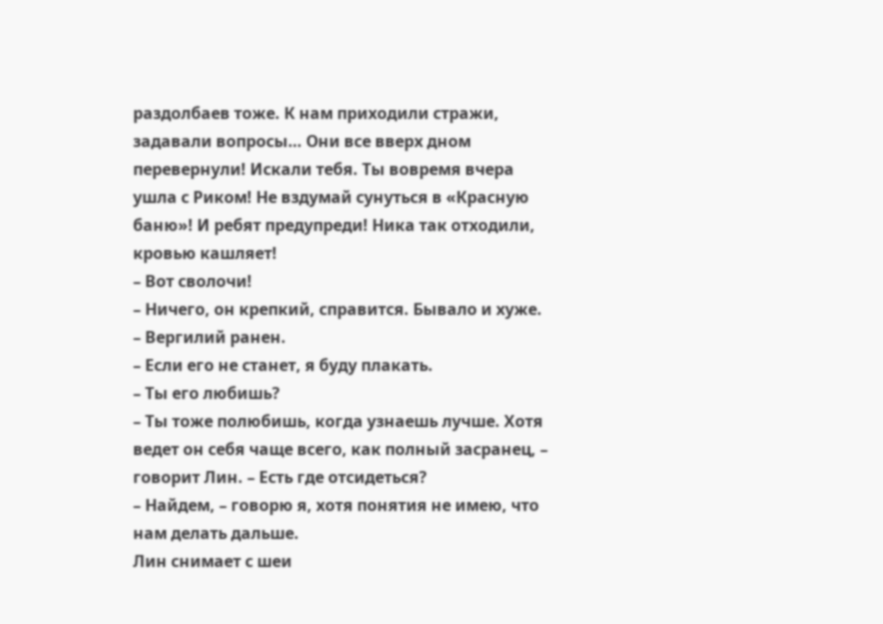раздолбаев тоже. К нам приходили стражи, задавали вопросы… Они все вверх дном перевернули! Искали тебя. Ты вовремя вчера ушла с Риком! Не вздумай сунуться в «Красную баню»! И ребят предупреди! Ника так отходили, кровью кашляет!
– Вот сволочи!
– Ничего, он крепкий, справится. Бывало и хуже.
– Вергилий ранен.
– Если его не станет, я буду плакать.
– Ты его любишь?
– Ты тоже полюбишь, когда узнаешь лучше. Хотя ведет он себя чаще всего, как полный засранец, – говорит Лин. – Есть где отсидеться?
– Найдем, – говорю я, хотя понятия не имею, что нам делать дальше.
Лин снимает с шеи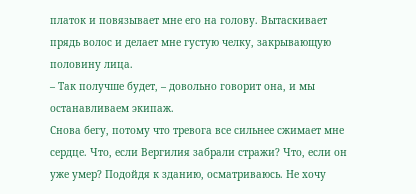платок и повязывает мне его на голову. Вытаскивает прядь волос и делает мне густую челку, закрывающую половину лица.
– Так получше будет, – довольно говорит она, и мы останавливаем экипаж.
Снова бегу, потому что тревога все сильнее сжимает мне сердце. Что, если Вергилия забрали стражи? Что, если он уже умер? Подойдя к зданию, осматриваюсь. Не хочу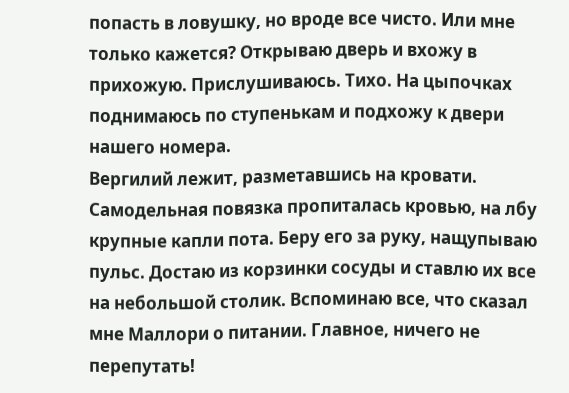попасть в ловушку, но вроде все чисто. Или мне только кажется? Открываю дверь и вхожу в прихожую. Прислушиваюсь. Тихо. На цыпочках поднимаюсь по ступенькам и подхожу к двери нашего номера.
Вергилий лежит, разметавшись на кровати. Самодельная повязка пропиталась кровью, на лбу крупные капли пота. Беру его за руку, нащупываю пульс. Достаю из корзинки сосуды и ставлю их все на небольшой столик. Вспоминаю все, что сказал мне Маллори о питании. Главное, ничего не перепутать!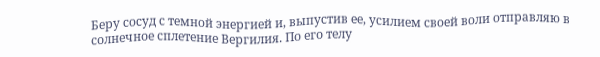Беру сосуд с темной энергией и, выпустив ее, усилием своей воли отправляю в солнечное сплетение Вергилия. По его телу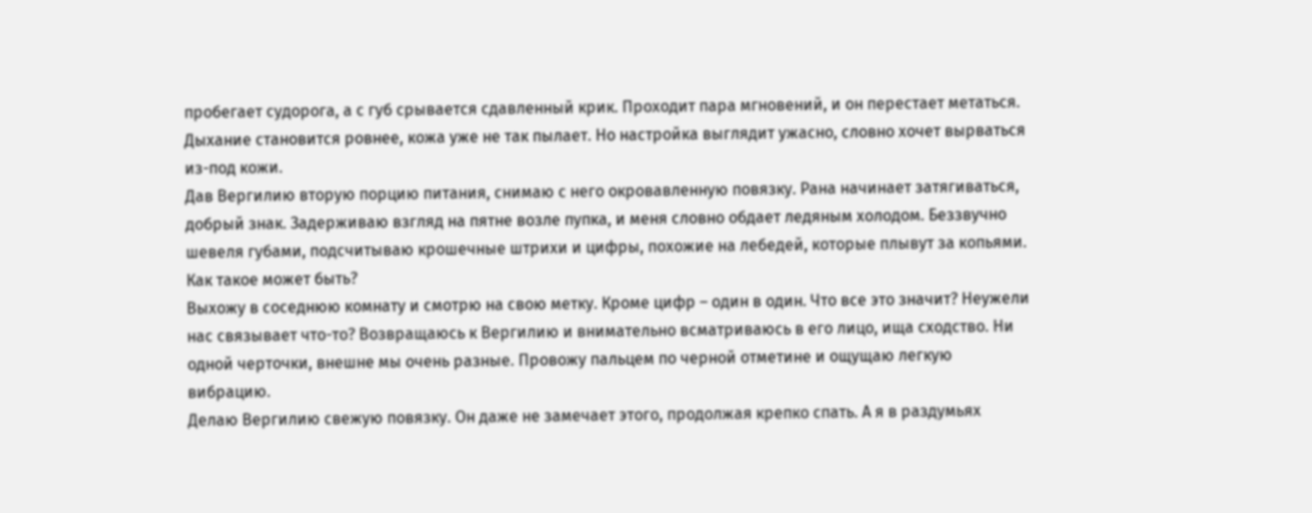пробегает судорога, а с губ срывается сдавленный крик. Проходит пара мгновений, и он перестает метаться. Дыхание становится ровнее, кожа уже не так пылает. Но настройка выглядит ужасно, словно хочет вырваться из-под кожи.
Дав Вергилию вторую порцию питания, снимаю с него окровавленную повязку. Рана начинает затягиваться, добрый знак. Задерживаю взгляд на пятне возле пупка, и меня словно обдает ледяным холодом. Беззвучно шевеля губами, подсчитываю крошечные штрихи и цифры, похожие на лебедей, которые плывут за копьями. Как такое может быть?
Выхожу в соседнюю комнату и смотрю на свою метку. Кроме цифр – один в один. Что все это значит? Неужели нас связывает что-то? Возвращаюсь к Вергилию и внимательно всматриваюсь в его лицо, ища сходство. Ни одной черточки, внешне мы очень разные. Провожу пальцем по черной отметине и ощущаю легкую вибрацию.
Делаю Вергилию свежую повязку. Он даже не замечает этого, продолжая крепко спать. А я в раздумьях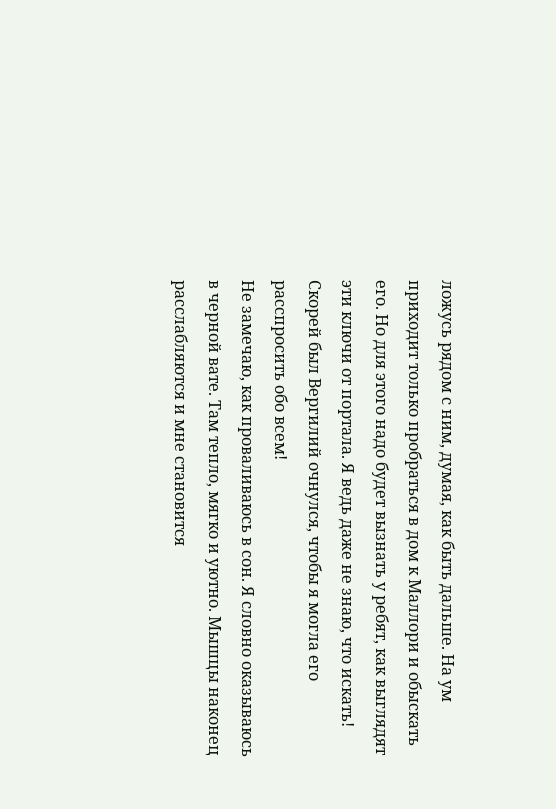ложусь рядом с ним, думая, как быть дальше. На ум приходит только пробраться в дом к Маллори и обыскать его. Но для этого надо будет вызнать у ребят, как выглядят эти ключи от портала. Я ведь даже не знаю, что искать! Скорей был Вергилий очнулся, чтобы я могла его расспросить обо всем!
Не замечаю, как проваливаюсь в сон. Я словно оказываюсь в черной вате. Там тепло, мягко и уютно. Мышцы наконец расслабляются и мне становится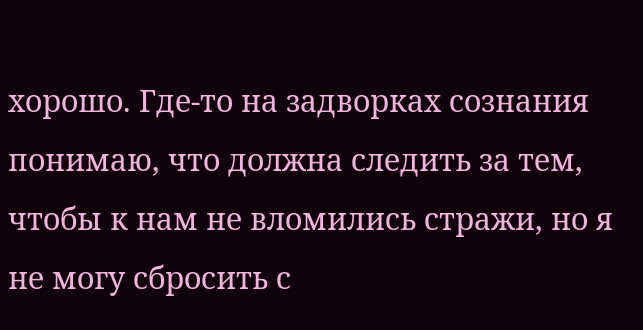хорошо. Где-то на задворках сознания понимаю, что должна следить за тем, чтобы к нам не вломились стражи, но я не могу сбросить с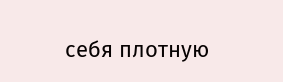себя плотную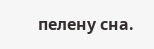пелену сна.